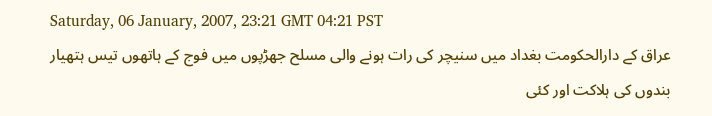Saturday, 06 January, 2007, 23:21 GMT 04:21 PST
عراق کے دارالحکومت بغداد میں سنیچر کی رات ہونے والی مسلح جھڑپوں میں فوج کے ہاتھوں تیس ہتھیار بندوں کی ہلاکت اور کئی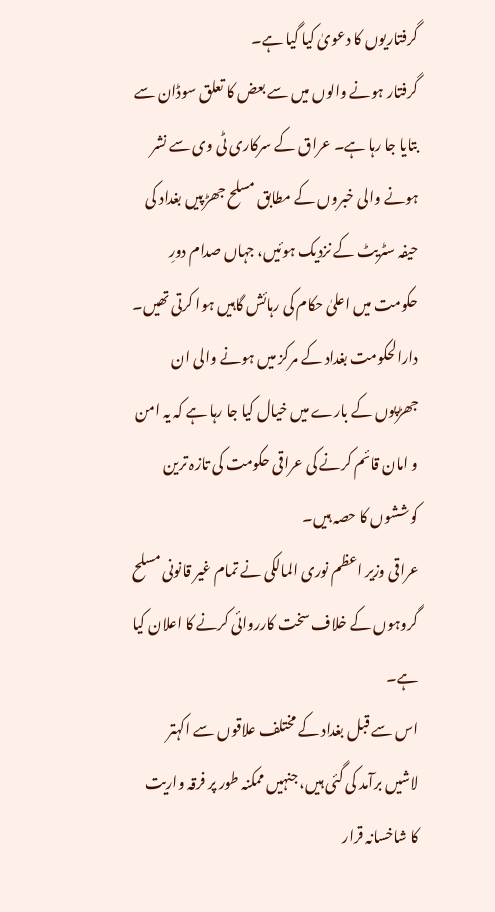گرفتاریوں کا دعویٰ کیا گیا ہے۔
گرفتار ہونے والوں میں سے بعض کا تعلق سوڈان سے بتایا جا رہا ہے۔ عراق کے سرکاری ٹی وی سے نشر ہونے والی خبروں کے مطابق مسلح جھڑپیں بغداد کی حیفہ سٹریٹ کے نزدیک ہوئیں، جہاں صدام دورِ حکومت میں اعلیٰ حکام کی رہائش گاہیں ہوا کرتی تھیں۔
دارالحکومت بغداد کے مرکز میں ہونے والی ان جھڑپوں کے بارے میں خیال کیا جا رہا ہے کہ یہ امن و امان قائم کرنے کی عراقی حکومت کی تازہ ترین کوششوں کا حصہ ہیں۔
عراقی وزیر اعظم نوری المالکی نے تمام غیر قانونی مسلح گروہوں کے خلاف سخت کارروائی کرنے کا اعلان کیا ہے۔
اس سے قبل بغداد کے مختلف علاقوں سے اکہتر لاشیں برآمد کی گئی ہیں، جنہیں ممکنہ طور پر فرقہ واریت کا شاخسانہ قرار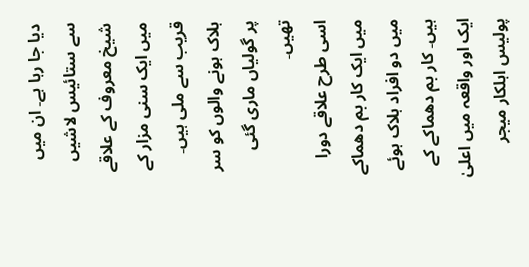دیا جا رہا ہے۔ ان میں سے ستائیس لاشیں شیخ معروف کے علاقے میں ایک سنی مزار کے قریب سے ملی ہیں۔ ہلاک ہونے والوں کو سر پر گولیاں ماری گئی تھیں۔
اسی طرح علاقے دورا میں ایک کار بم دھماکے میں دو افراد ہلاک ہوئے ہیں۔ کار بم دھماکے کے ایک اور واقعہ میں اعلیٰ پولیس اہلکار میجر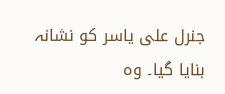جنرل علی یاسر کو نشانہ بنایا گیا۔ وہ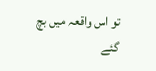تو اس واقعہ میں بچ گئے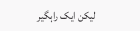لیکن ایک راہگیر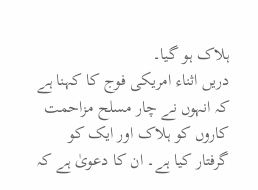ہلاک ہو گیا۔
دریں اثناء امریکی فوج کا کہنا ہے کہ انہوں نے چار مسلح مزاحمت کاروں کو ہلاک اور ایک کو گرفتار کیا ہے۔ ان کا دعویٰ ہے کہ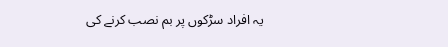یہ افراد سڑکوں پر بم نصب کرنے کی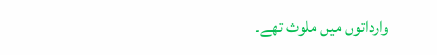وارداتوں میں ملوث تھے۔